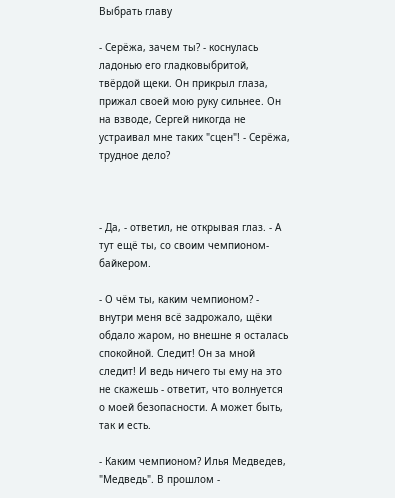Выбрать главу

- Серёжа, зачем ты? - коснулась ладонью его гладковыбритой, твёрдой щеки. Он прикрыл глаза, прижал своей мою руку сильнее. Он на взводе, Сергей никогда не устраивал мне таких "сцен"! - Серёжа, трудное дело?



- Да, - ответил, не открывая глаз. - А тут ещё ты, со своим чемпионом-байкером.

- О чём ты, каким чемпионом? - внутри меня всё задрожало, щёки обдало жаром, но внешне я осталась спокойной. Следит! Он за мной следит! И ведь ничего ты ему на это не скажешь - ответит, что волнуется о моей безопасности. А может быть, так и есть.

- Каким чемпионом? Илья Медведев, "Медведь". В прошлом -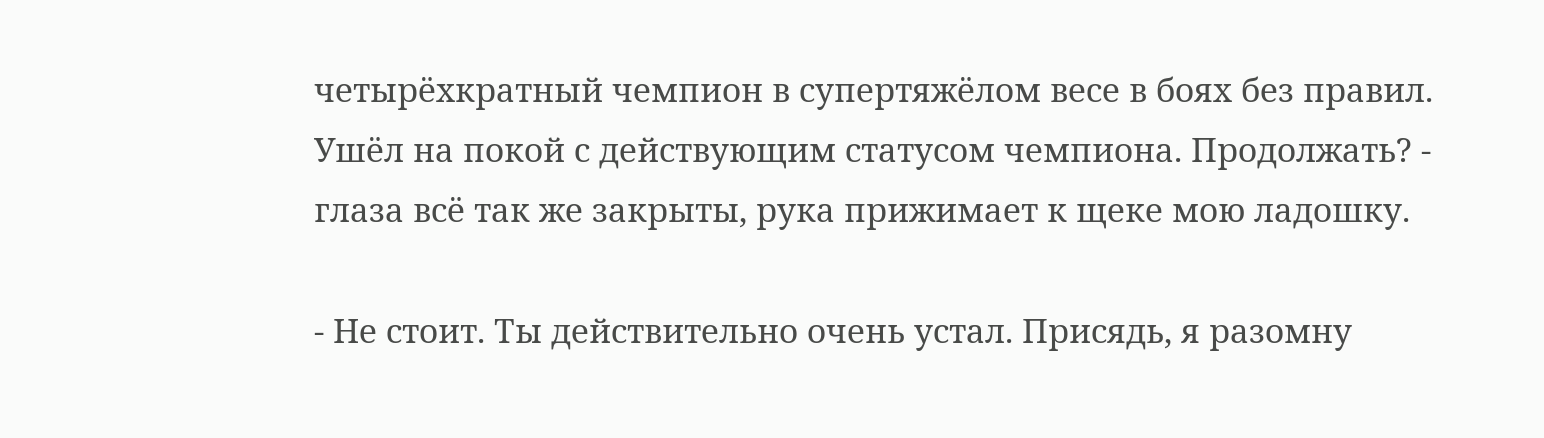четырёхкратный чемпион в супертяжёлом весе в боях без правил. Ушёл на покой с действующим статусом чемпиона. Продолжать? - глаза всё так же закрыты, рука прижимает к щеке мою ладошку.

- Не стоит. Ты действительно очень устал. Присядь, я разомну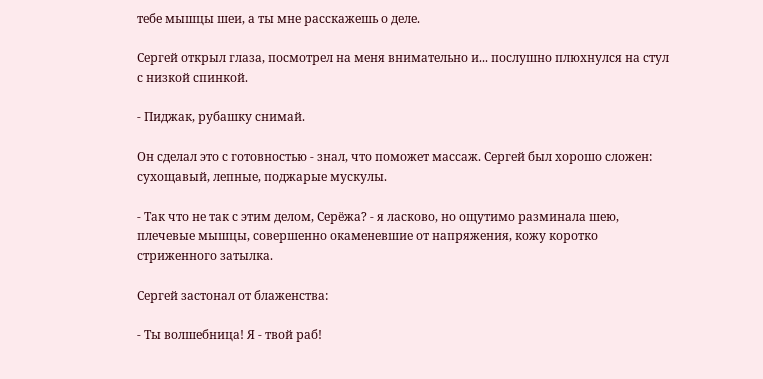тебе мышцы шеи, а ты мне расскажешь о деле.

Сергей открыл глаза, посмотрел на меня внимательно и... послушно плюхнулся на стул с низкой спинкой.

- Пиджак, рубашку снимай.

Он сделал это с готовностью - знал, что поможет массаж. Сергей был хорошо сложен: сухощавый, лепные, поджарые мускулы.

- Так что не так с этим делом, Серёжа? - я ласково, но ощутимо разминала шею, плечевые мышцы, совершенно окаменевшие от напряжения, кожу коротко стриженного затылка.

Сергей застонал от блаженства:

- Ты волшебница! Я - твой раб!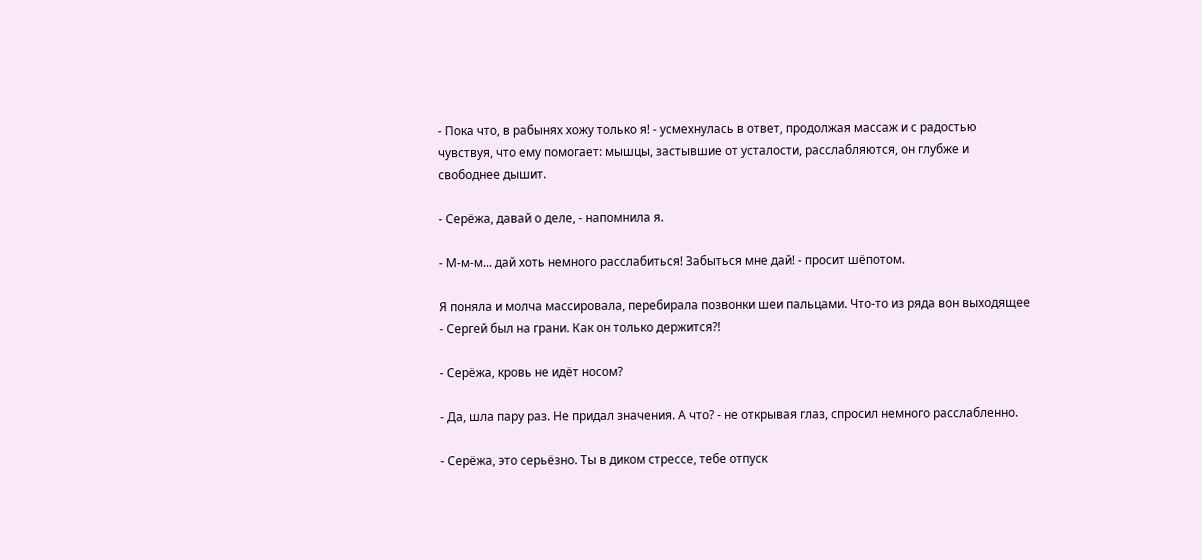- Пока что, в рабынях хожу только я! - усмехнулась в ответ, продолжая массаж и с радостью чувствуя, что ему помогает: мышцы, застывшие от усталости, расслабляются, он глубже и свободнее дышит.

- Серёжа, давай о деле, - напомнила я.

- М-м-м... дай хоть немного расслабиться! Забыться мне дай! - просит шёпотом.

Я поняла и молча массировала, перебирала позвонки шеи пальцами. Что-то из ряда вон выходящее - Сергей был на грани. Как он только держится?!

- Серёжа, кровь не идёт носом?

- Да, шла пару раз. Не придал значения. А что? - не открывая глаз, спросил немного расслабленно.

- Серёжа, это серьёзно. Ты в диком стрессе, тебе отпуск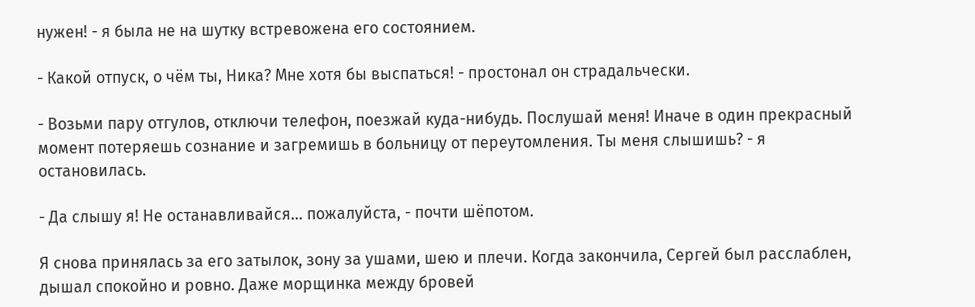нужен! - я была не на шутку встревожена его состоянием.

- Какой отпуск, о чём ты, Ника? Мне хотя бы выспаться! - простонал он страдальчески.

- Возьми пару отгулов, отключи телефон, поезжай куда-нибудь. Послушай меня! Иначе в один прекрасный момент потеряешь сознание и загремишь в больницу от переутомления. Ты меня слышишь? - я остановилась.

- Да слышу я! Не останавливайся... пожалуйста, - почти шёпотом.

Я снова принялась за его затылок, зону за ушами, шею и плечи. Когда закончила, Сергей был расслаблен, дышал спокойно и ровно. Даже морщинка между бровей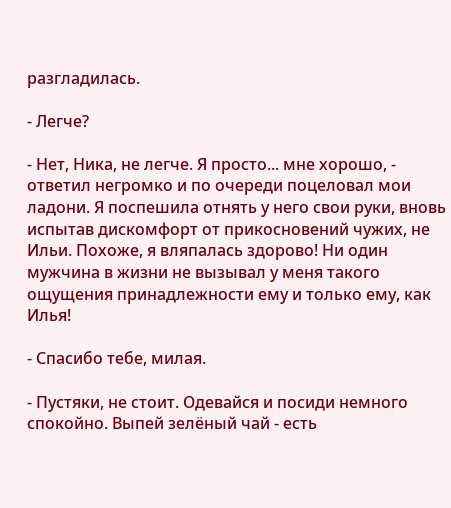разгладилась.

- Легче?

- Нет, Ника, не легче. Я просто... мне хорошо, - ответил негромко и по очереди поцеловал мои ладони. Я поспешила отнять у него свои руки, вновь испытав дискомфорт от прикосновений чужих, не Ильи. Похоже, я вляпалась здорово! Ни один мужчина в жизни не вызывал у меня такого ощущения принадлежности ему и только ему, как Илья!

- Спасибо тебе, милая.

- Пустяки, не стоит. Одевайся и посиди немного спокойно. Выпей зелёный чай - есть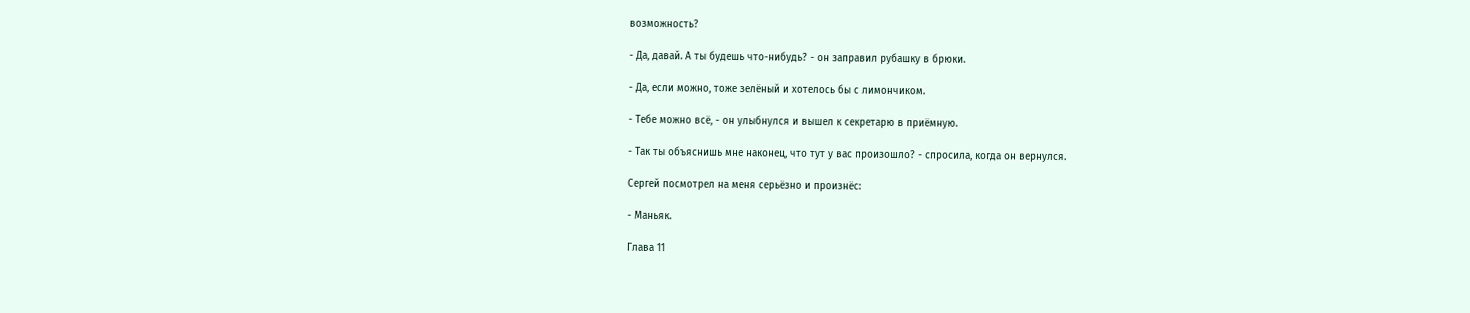возможность?

- Да, давай. А ты будешь что-нибудь? - он заправил рубашку в брюки.

- Да, если можно, тоже зелёный и хотелось бы с лимончиком.

- Тебе можно всё, - он улыбнулся и вышел к секретарю в приёмную.

- Так ты объяснишь мне наконец, что тут у вас произошло? - спросила, когда он вернулся.

Сергей посмотрел на меня серьёзно и произнёс:

- Маньяк.

Глава 11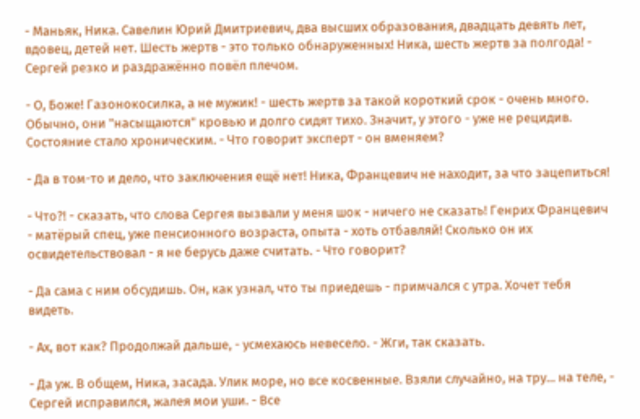- Маньяк, Ника. Савелин Юрий Дмитриевич, два высших образования, двадцать девять лет, вдовец, детей нет. Шесть жертв - это только обнаруженных! Ника, шесть жертв за полгода! - Сергей резко и раздражённо повёл плечом.

- О, Боже! Газонокосилка, а не мужик! - шесть жертв за такой короткий срок - очень много. Обычно, они "насыщаются" кровью и долго сидят тихо. Значит, у этого - уже не рецидив. Состояние стало хроническим. - Что говорит эксперт - он вменяем?

- Да в том-то и дело, что заключения ещё нет! Ника, Францевич не находит, за что зацепиться!

- Что?! - сказать, что слова Сергея вызвали у меня шок - ничего не сказать! Генрих Францевич - матёрый спец, уже пенсионного возраста, опыта - хоть отбавляй! Сколько он их освидетельствовал - я не берусь даже считать. - Что говорит?

- Да сама с ним обсудишь. Он, как узнал, что ты приедешь - примчался с утра. Хочет тебя видеть.

- Ах, вот как? Продолжай дальше, - усмехаюсь невесело. - Жги, так сказать.

- Да уж. В общем, Ника, засада. Улик море, но все косвенные. Взяли случайно, на тру... на теле, - Сергей исправился, жалея мои уши. - Все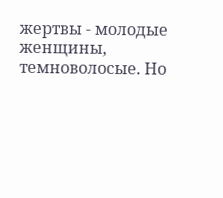жертвы - молодые женщины, темноволосые. Но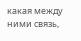какая между ними связь,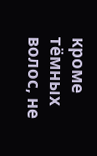кроме тёмных волос, не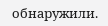обнаружили.